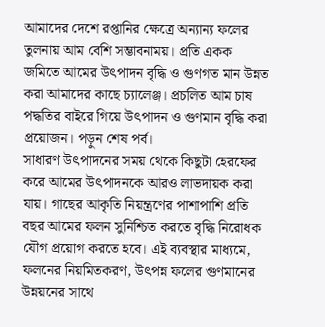আমাদের দেশে রপ্তানির ক্ষেত্রে অন্যান্য ফলের তুলনায় আম বেশি সম্ভাবনাময়। প্রতি একক জমিতে আমের উৎপাদন বৃদ্ধি ও গুণগত মান উন্নত করা আমাদের কাছে চ্যালেঞ্জ। প্রচলিত আম চাষ পদ্ধতির বাইরে গিয়ে উৎপাদন ও গুণমান বৃদ্ধি করা প্রয়োজন। পড়ুন শেষ পর্ব।
সাধারণ উৎপাদনের সময় থেকে কিছুটা হেরফের করে আমের উৎপাদনকে আরও লাভদায়ক করা যায়। গাছের আকৃতি নিয়ন্ত্রণের পাশাপাশি প্রতি বছর আমের ফলন সুনিশ্চিত করতে বৃদ্ধি নিরোধক যৌগ প্রয়োগ করতে হবে। এই ব্যবস্থার মাধ্যমে, ফলনের নিয়মিতকরণ, উৎপন্ন ফলের গুণমানের উন্নয়নের সাথে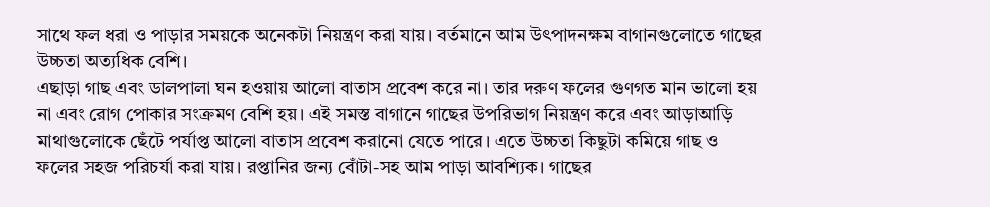সাথে ফল ধরা ও পাড়ার সময়কে অনেকটা নিয়ন্ত্রণ করা যায়। বর্তমানে আম উৎপাদনক্ষম বাগানগুলোতে গাছের উচ্চতা অত্যধিক বেশি।
এছাড়া গাছ এবং ডালপালা ঘন হওয়ায় আলো বাতাস প্রবেশ করে না। তার দরুণ ফলের গুণগত মান ভালো হয় না এবং রোগ পোকার সংক্রমণ বেশি হয়। এই সমস্ত বাগানে গাছের উপরিভাগ নিয়ন্ত্রণ করে এবং আড়াআড়ি মাথাগুলোকে ছেঁটে পর্যাপ্ত আলো বাতাস প্রবেশ করানো যেতে পারে। এতে উচ্চতা কিছুটা কমিয়ে গাছ ও ফলের সহজ পরিচর্যা করা যায়। রপ্তানির জন্য বোঁটা-সহ আম পাড়া আবশ্যিক। গাছের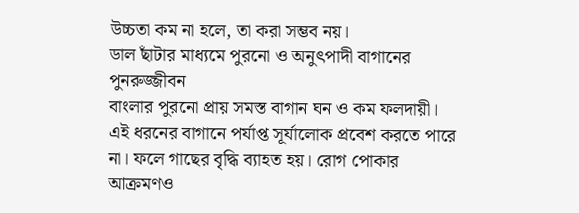উচ্চতা কম না হলে, তা করা সম্ভব নয়।
ডাল ছাঁটার মাধ্যমে পুরনো ও অনুৎপাদী বাগানের পুনরুজ্জীবন
বাংলার পুরনো প্রায় সমস্ত বাগান ঘন ও কম ফলদায়ী। এই ধরনের বাগানে পর্যাপ্ত সূর্যালোক প্রবেশ করতে পারে না। ফলে গাছের বৃদ্ধি ব্যাহত হয়। রোগ পোকার আক্রমণও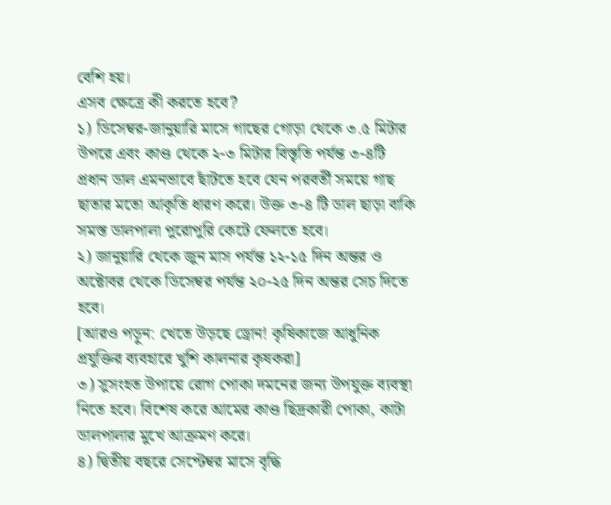বেশি হয়।
এসব ক্ষেত্রে কী করতে হবে?
১) ডিসেম্বর-জানুয়ারি মাসে গাছের গোড়া থেকে ৩.৫ মিটার উপরে এবং কাণ্ড থেকে ২-৩ মিটার বিস্তৃতি পর্যন্ত ৩-৪টি প্রধান ডাল এমনভাবে ছাঁটতে হবে যেন পরবর্তী সময়ে গাছ ছাতার মতো আকৃতি ধারণ করে। উক্ত ৩-৪ টি ডাল ছাড়া বাকি সমস্ত ডালপালা পুরোপুরি কেটে ফেলতে হবে।
২) জানুয়ারি থেকে জুন মাস পর্যন্ত ১২-১৫ দিন অন্তর ও অক্টোবর থেকে ডিসেম্বর পর্যন্ত ২০-২৫ দিন অন্তর সেচ দিতে হবে।
[আরও পড়ুন: খেতে উড়ছে ড্রোন! কৃষিকাজে আধুনিক প্রযুক্তির ব্যবহারে খুশি কালনার কৃষকরা]
৩) সুসংহত উপায়ে রোগ পোকা দমনের জন্য উপযুক্ত ব্যবস্থা নিতে হবে। বিশেষ করে আমের কাণ্ড ছিদ্রকারী পোকা, কাটা ডালপালার মুখে আক্রমণ করে।
৪) দ্বিতীয় বছরে সেপ্টেম্বর মাসে বৃদ্ধি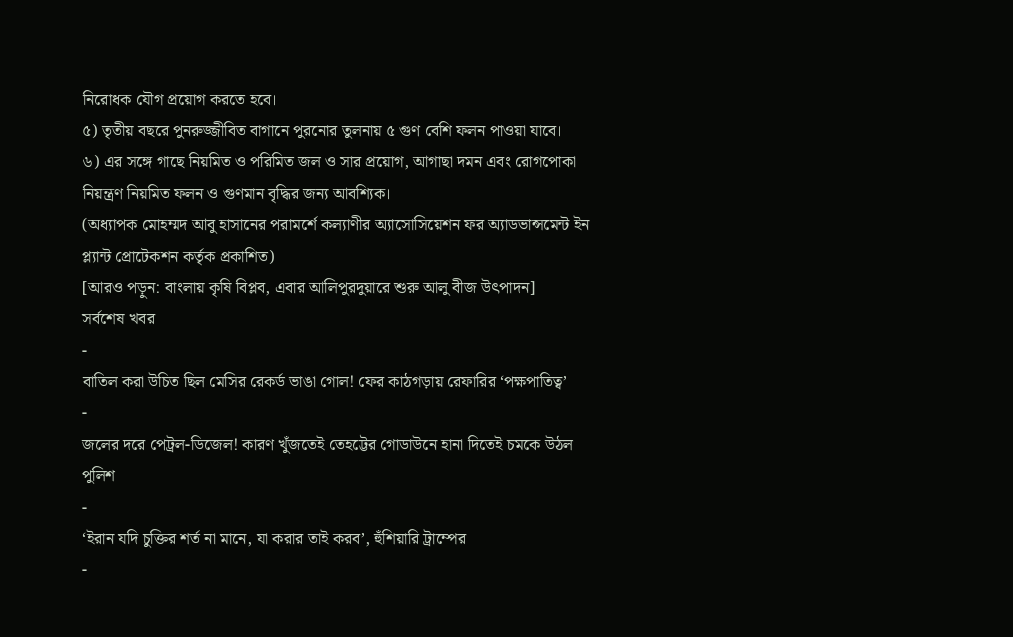নিরোধক যৌগ প্রয়োগ করতে হবে।
৫) তৃতীয় বছরে পুনরুজ্জীবিত বাগানে পুরনোর তুলনায় ৫ গুণ বেশি ফলন পাওয়া যাবে।
৬) এর সঙ্গে গাছে নিয়মিত ও পরিমিত জল ও সার প্রয়োগ, আগাছা দমন এবং রোগপোকা নিয়ন্ত্রণ নিয়মিত ফলন ও গুণমান বৃদ্ধির জন্য আবশ্যিক।
(অধ্যাপক মোহম্মদ আবু হাসানের পরামর্শে কল্যাণীর অ্যাসোসিয়েশন ফর অ্যাডভান্সমেন্ট ইন প্ল্যান্ট প্রোটেকশন কর্তৃক প্রকাশিত)
[আরও পড়ুন: বাংলায় কৃষি বিপ্লব, এবার আলিপুরদুয়ারে শুরু আলু বীজ উৎপাদন]
সর্বশেষ খবর
-
বাতিল করা উচিত ছিল মেসির রেকর্ড ভাঙা গোল! ফের কাঠগড়ায় রেফারির ‘পক্ষপাতিত্ব’
-
জলের দরে পেট্রল-ডিজেল! কারণ খুঁজতেই তেহট্টের গোডাউনে হানা দিতেই চমকে উঠল পুলিশ
-
‘ইরান যদি চুক্তির শর্ত না মানে, যা করার তাই করব’, হুঁশিয়ারি ট্রাম্পের
-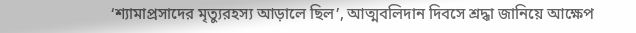‘শ্যামাপ্রসাদের মৃত্যুরহস্য আড়ালে ছিল’, আত্মবলিদান দিবসে শ্রদ্ধা জানিয়ে আক্ষেপ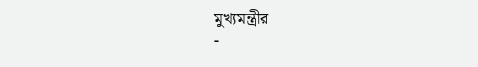মুখ্যমন্ত্রীর
-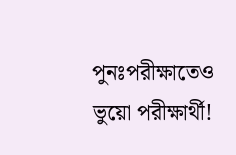পুনঃপরীক্ষাতেও ভুয়ো পরীক্ষার্থী!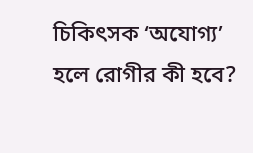চিকিৎসক ‘অযোগ্য’ হলে রোগীর কী হবে?